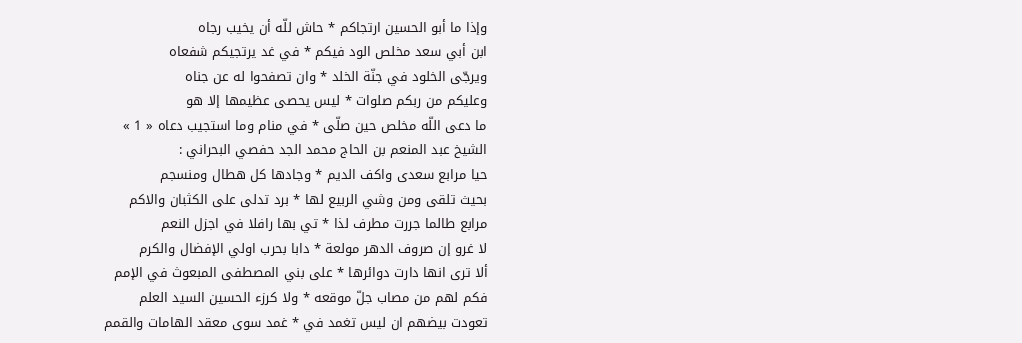وإذا ما أبو الحسين ارتجاكم * حاش للّه أن يخيب رجاه
ابن أبي سعد مخلص الود فيكم * في غد يرتجيكم شفعاه
ويرجّى الخلود في جنّة الخلد * وان تصفحوا له عن جناه
وعليكم من ربكم صلوات * ليس يحصى عظيمها إلا هو
ما دعى اللّه مخلص حين صلّى * في منام وما استجيب دعاه « 1 »
الشيخ عبد المنعم بن الحاج محمد الجد حفصي البحراني :
حيا مرابع سعدى واكف الديم * وجادها كل هطال ومنسجم
بحيث تلقى ومن وشي الربيع لها * برد تدلى على الكثبان والاكم
مرابع طالما جررت مطرف لذا * تي بها رافلا في اجزل النعم
لا غرو إن صروف الدهر مولعة * دابا بحرب اولي الإفضال والكرم
ألا ترى انها دارت دوائرها * على بني المصطفى المبعوث في الإمم
فكم لهم من مصاب جلّ موقعه * ولا كرزء الحسين السيد العلم
تعودت بيضهم ان ليس تغمد في * غمد سوى معقد الهامات والقمم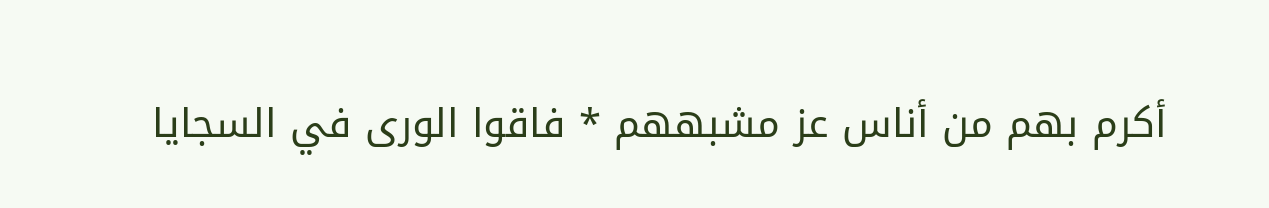أكرم بهم من أناس عز مشبههم * فاقوا الورى في السجايا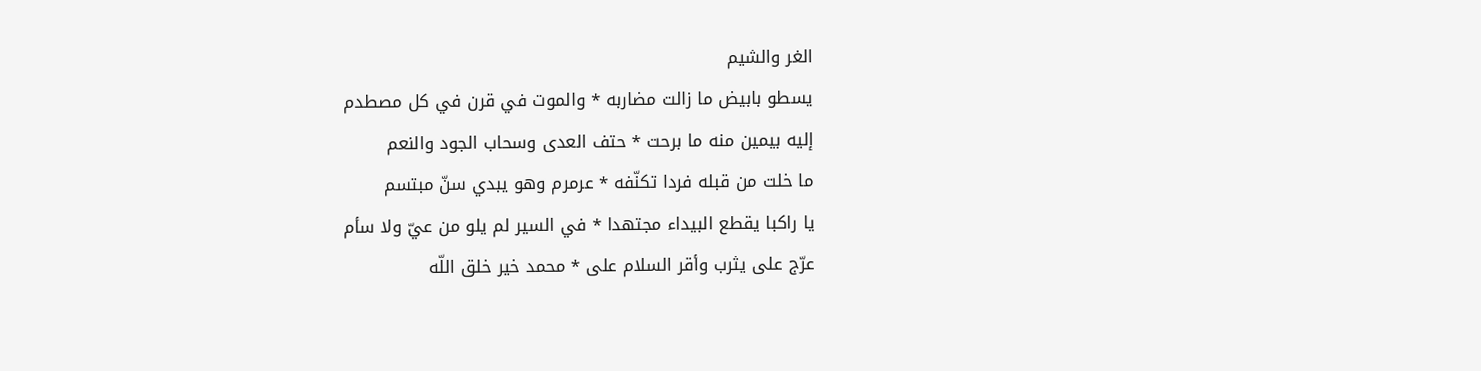الغر والشيم
يسطو بابيض ما زالت مضاربه * والموت في قرن في كل مصطدم
إليه بيمين منه ما برحت * حتف العدى وسحاب الجود والنعم
ما خلت من قبله فردا تكنّفه * عرمرم وهو يبدي سنّ مبتسم
يا راكبا يقطع البيداء مجتهدا * في السير لم يلو من عيّ ولا سأم
عرّج على يثرب وأقر السلام على * محمد خير خلق اللّه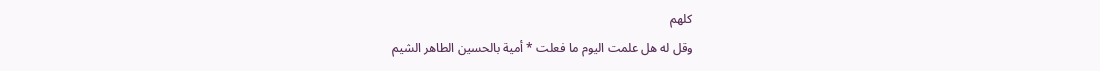كلهم
وقل له هل علمت اليوم ما فعلت * أمية بالحسين الطاهر الشيم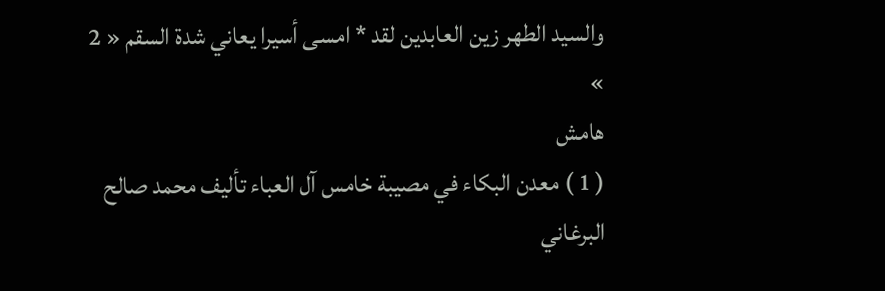والسيد الطهر زين العابدين لقد * امسى أسيرا يعاني شدة السقم « 2 »
هامش
( 1 ) معدن البكاء في مصيبة خامس آل العباء تأليف محمد صالح البرغاني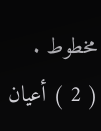مخطوط .
( 2 ) أعيان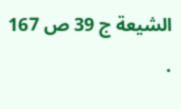الشيعة ج 39 ص 167 .